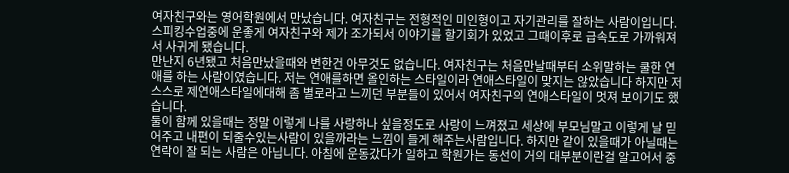여자친구와는 영어학원에서 만났습니다. 여자친구는 전형적인 미인형이고 자기관리를 잘하는 사람이입니다. 스피킹수업중에 운좋게 여자친구와 제가 조가되서 이야기를 할기회가 있었고 그때이후로 급속도로 가까워져서 사귀게 됐습니다.
만난지 6년됐고 처음만났을때와 변한건 아무것도 없습니다. 여자친구는 처음만날때부터 소위말하는 쿨한 연애를 하는 사람이였습니다. 저는 연애를하면 올인하는 스타일이라 연애스타일이 맞지는 않았습니다 하지만 저 스스로 제연애스타일에대해 좀 별로라고 느끼던 부분들이 있어서 여자친구의 연애스타일이 멋져 보이기도 했습니다.
둘이 함께 있을때는 정말 이렇게 나를 사랑하나 싶을정도로 사랑이 느껴졌고 세상에 부모님말고 이렇게 날 믿어주고 내편이 되줄수있는사람이 있을까라는 느낌이 들게 해주는사람입니다. 하지만 같이 있을때가 아닐때는 연락이 잘 되는 사람은 아닙니다. 아침에 운동갔다가 일하고 학원가는 동선이 거의 대부분이란걸 알고어서 중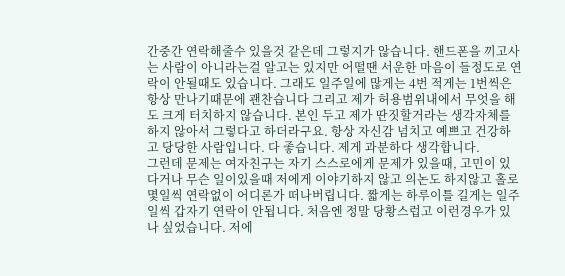간중간 연락해줄수 있을것 같은데 그렇지가 않습니다. 핸드폰을 끼고사는 사람이 아니라는걸 알고는 있지만 어떨땐 서운한 마음이 들정도로 연락이 안될때도 있습니다. 그래도 일주일에 많게는 4번 적게는 1번씩은 항상 만나기때문에 괜찬습니다 그리고 제가 허용범위내에서 무엇을 해도 크게 터치하지 않습니다. 본인 두고 제가 딴짓할거라는 생각자체를 하지 않아서 그렇다고 하더라구요. 항상 자신감 넘치고 예쁘고 건강하고 당당한 사람입니다. 다 좋습니다. 제게 과분하다 생각합니다.
그런데 문제는 여자친구는 자기 스스로에게 문제가 있을때, 고민이 있다거나 무슨 일이있을때 저에게 이야기하지 않고 의논도 하지않고 홀로 몇일씩 연락없이 어디론가 떠나버립니다. 짧게는 하루이틀 길게는 일주일씩 갑자기 연락이 안됩니다. 처음엔 정말 당황스럽고 이런경우가 있나 싶었습니다. 저에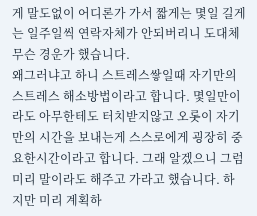게 말도없이 어디론가 가서 짧게는 몇일 길게는 일주일씩 연락자체가 안되버리니 도대체 무슨 경운가 했습니다.
왜그러냐고 하니 스트레스쌓일때 자기만의 스트레스 해소방법이라고 합니다. 몇일만이라도 아무한테도 터치받지않고 오롯이 자기만의 시간을 보내는게 스스로에게 굉장히 중요한시간이라고 합니다. 그래 알겠으니 그럼 미리 말이라도 해주고 가라고 했습니다. 하지만 미리 계획하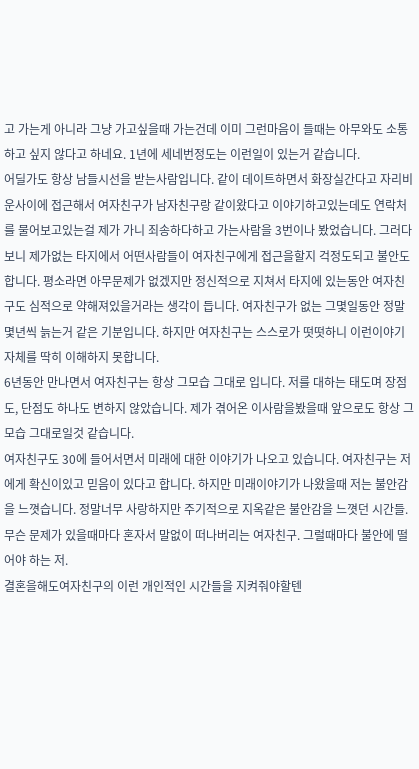고 가는게 아니라 그냥 가고싶을때 가는건데 이미 그런마음이 들때는 아무와도 소통하고 싶지 않다고 하네요. 1년에 세네번정도는 이런일이 있는거 같습니다.
어딜가도 항상 남들시선을 받는사람입니다. 같이 데이트하면서 화장실간다고 자리비운사이에 접근해서 여자친구가 남자친구랑 같이왔다고 이야기하고있는데도 연락처를 물어보고있는걸 제가 가니 죄송하다하고 가는사람을 3번이나 봤었습니다. 그러다보니 제가없는 타지에서 어떤사람들이 여자친구에게 접근을할지 걱정도되고 불안도 합니다. 평소라면 아무문제가 없겠지만 정신적으로 지쳐서 타지에 있는동안 여자친구도 심적으로 약해져있을거라는 생각이 듭니다. 여자친구가 없는 그몇일동안 정말 몇년씩 늙는거 같은 기분입니다. 하지만 여자친구는 스스로가 떳떳하니 이런이야기 자체를 딱히 이해하지 못합니다.
6년동안 만나면서 여자친구는 항상 그모습 그대로 입니다. 저를 대하는 태도며 장점도, 단점도 하나도 변하지 않았습니다. 제가 겪어온 이사람을봤을때 앞으로도 항상 그모습 그대로일것 같습니다.
여자친구도 30에 들어서면서 미래에 대한 이야기가 나오고 있습니다. 여자친구는 저에게 확신이있고 믿음이 있다고 합니다. 하지만 미래이야기가 나왔을때 저는 불안감을 느꼇습니다. 정말너무 사랑하지만 주기적으로 지옥같은 불안감을 느꼇던 시간들.
무슨 문제가 있을때마다 혼자서 말없이 떠나버리는 여자친구. 그럴때마다 불안에 떨어야 하는 저.
결혼을해도여자친구의 이런 개인적인 시간들을 지켜줘야할텐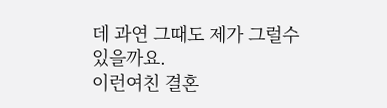데 과연 그때도 제가 그럴수있을까요.
이런여친 결혼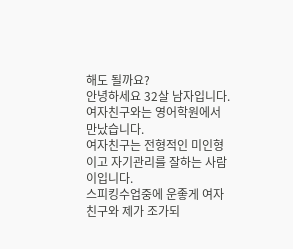해도 될까요?
안녕하세요 32살 남자입니다.
여자친구와는 영어학원에서 만났습니다.
여자친구는 전형적인 미인형이고 자기관리를 잘하는 사람이입니다.
스피킹수업중에 운좋게 여자친구와 제가 조가되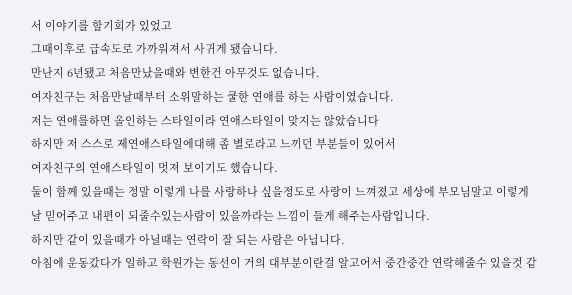서 이야기를 할기회가 있었고
그때이후로 급속도로 가까워져서 사귀게 됐습니다.
만난지 6년됐고 처음만났을때와 변한건 아무것도 없습니다.
여자친구는 처음만날때부터 소위말하는 쿨한 연애를 하는 사람이였습니다.
저는 연애를하면 올인하는 스타일이라 연애스타일이 맞지는 않았습니다
하지만 저 스스로 제연애스타일에대해 좀 별로라고 느끼던 부분들이 있어서
여자친구의 연애스타일이 멋져 보이기도 했습니다.
둘이 함께 있을때는 정말 이렇게 나를 사랑하나 싶을정도로 사랑이 느껴졌고 세상에 부모님말고 이렇게 날 믿어주고 내편이 되줄수있는사람이 있을까라는 느낌이 들게 해주는사람입니다.
하지만 같이 있을때가 아닐때는 연락이 잘 되는 사람은 아닙니다.
아침에 운동갔다가 일하고 학원가는 동선이 거의 대부분이란걸 알고어서 중간중간 연락해줄수 있을것 같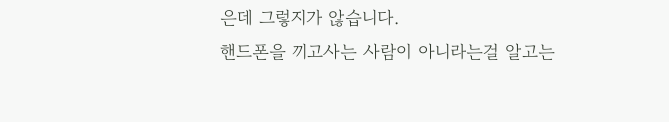은데 그렇지가 않습니다.
핸드폰을 끼고사는 사람이 아니라는걸 알고는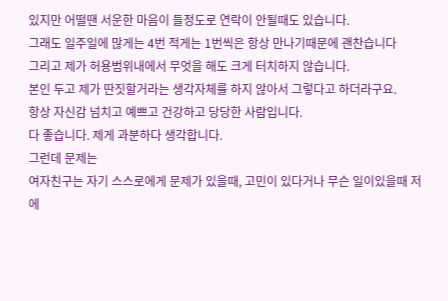있지만 어떨땐 서운한 마음이 들정도로 연락이 안될때도 있습니다.
그래도 일주일에 많게는 4번 적게는 1번씩은 항상 만나기때문에 괜찬습니다
그리고 제가 허용범위내에서 무엇을 해도 크게 터치하지 않습니다.
본인 두고 제가 딴짓할거라는 생각자체를 하지 않아서 그렇다고 하더라구요.
항상 자신감 넘치고 예쁘고 건강하고 당당한 사람입니다.
다 좋습니다. 제게 과분하다 생각합니다.
그런데 문제는
여자친구는 자기 스스로에게 문제가 있을때, 고민이 있다거나 무슨 일이있을때 저에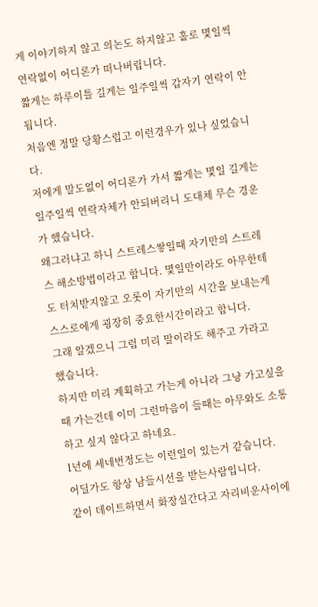게 이야기하지 않고 의논도 하지않고 홀로 몇일씩 연락없이 어디론가 떠나버립니다.
짧게는 하루이틀 길게는 일주일씩 갑자기 연락이 안됩니다.
처음엔 정말 당황스럽고 이런경우가 있나 싶었습니다.
저에게 말도없이 어디론가 가서 짧게는 몇일 길게는 일주일씩 연락자체가 안되버리니 도대체 무슨 경운가 했습니다.
왜그러냐고 하니 스트레스쌓일때 자기만의 스트레스 해소방법이라고 합니다. 몇일만이라도 아무한테도 터치받지않고 오롯이 자기만의 시간을 보내는게 스스로에게 굉장히 중요한시간이라고 합니다.
그래 알겠으니 그럼 미리 말이라도 해주고 가라고 했습니다.
하지만 미리 계획하고 가는게 아니라 그냥 가고싶을때 가는건데 이미 그런마음이 들때는 아무와도 소통하고 싶지 않다고 하네요.
1년에 세네번정도는 이런일이 있는거 같습니다.
어딜가도 항상 남들시선을 받는사람입니다.
같이 데이트하면서 화장실간다고 자리비운사이에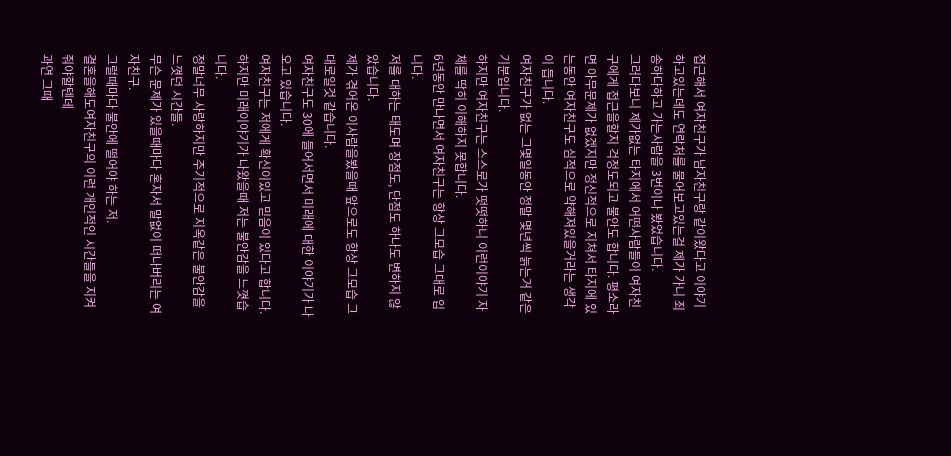접근해서 여자친구가 남자친구랑 같이왔다고 이야기하고있는데도 연락처를 물어보고있는걸 제가 가니 죄송하다하고 가는사람을 3번이나 봤었습니다.
그러다보니 제가없는 타지에서 어떤사람들이 여자친구에게 접근을할지 걱정도되고 불안도 합니다. 평소라면 아무문제가 없겠지만 정신적으로 지쳐서 타지에 있는동안 여자친구도 심적으로 약해져있을거라는 생각이 듭니다.
여자친구가 없는 그몇일동안 정말 몇년씩 늙는거 같은 기분입니다.
하지만 여자친구는 스스로가 떳떳하니 이런이야기 자체를 딱히 이해하지 못합니다.
6년동안 만나면서 여자친구는 항상 그모습 그대로 입니다.
저를 대하는 태도며 장점도, 단점도 하나도 변하지 않았습니다.
제가 겪어온 이사람을봤을때 앞으로도 항상 그모습 그대로일것 같습니다.
여자친구도 30에 들어서면서 미래에 대한 이야기가 나오고 있습니다.
여자친구는 저에게 확신이있고 믿음이 있다고 합니다.
하지만 미래이야기가 나왔을때 저는 불안감을 느꼇습니다.
정말너무 사랑하지만 주기적으로 지옥같은 불안감을 느꼇던 시간들.
무슨 문제가 있을때마다 혼자서 말없이 떠나버리는 여자친구.
그럴때마다 불안에 떨어야 하는 저.
결혼을해도여자친구의 이런 개인적인 시간들을 지켜줘야할텐데
과연 그때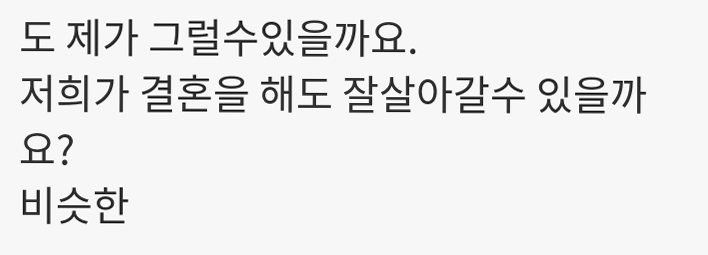도 제가 그럴수있을까요.
저희가 결혼을 해도 잘살아갈수 있을까요?
비슷한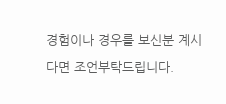경험이나 경우를 보신분 계시다면 조언부탁드립니다.